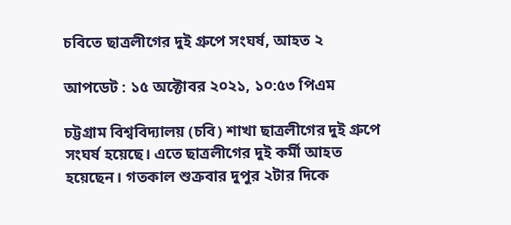চবিতে ছাত্রলীগের দুই গ্রুপে সংঘর্ষ, আহত ২

আপডেট : ১৫ অক্টোবর ২০২১, ১০:৫৩ পিএম

চট্টগ্রাম বিশ্ববিদ্যালয় (চবি) শাখা ছাত্রলীগের দুই গ্রুপে সংঘর্ষ হয়েছে। এতে ছাত্রলীগের দুই কর্মী আহত হয়েছেন। গতকাল শুক্রবার দুপুর ২টার দিকে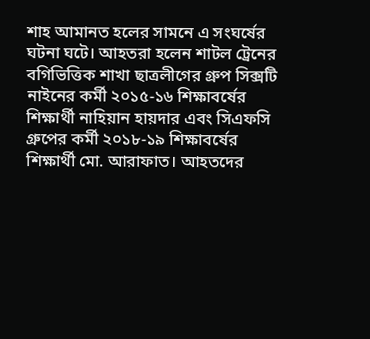শাহ আমানত হলের সামনে এ সংঘর্ষের ঘটনা ঘটে। আহতরা হলেন শাটল ট্রেনের বগিভিত্তিক শাখা ছাত্রলীগের গ্রুপ সিক্সটি নাইনের কর্মী ২০১৫-১৬ শিক্ষাবর্ষের শিক্ষার্থী নাহিয়ান হায়দার এবং সিএফসি গ্রুপের কর্মী ২০১৮-১৯ শিক্ষাবর্ষের শিক্ষার্থী মো. আরাফাত। আহতদের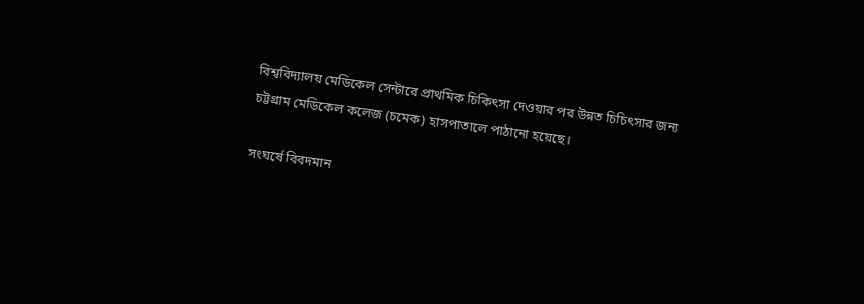বিশ্ববিদ্যালয় মেডিকেল সেন্টারে প্রাথমিক চিকিৎসা দেওয়ার পর উন্নত চিচিৎসার জন্য চট্টগ্রাম মেডিকেল কলেজ (চমেক) হাসপাতালে পাঠানো হয়েছে।

সংঘর্ষে বিবদমান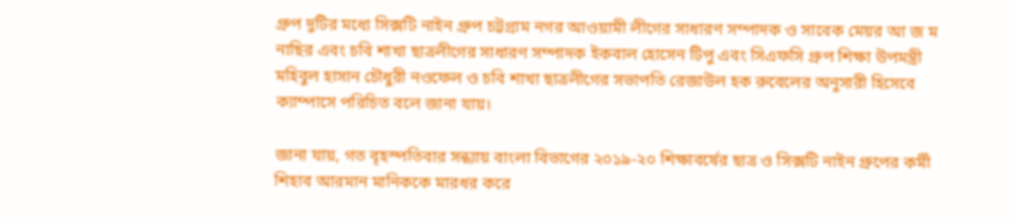গ্রুপ দুটির মধ্যে সিক্সটি নাইন গ্রুপ চট্টগ্রাম নগর আওয়ামী লীগের সাধারণ সম্পাদক ও সাবেক মেয়র আ জ ম নাছির এবং চবি শাখা ছাত্রলীগের সাধারণ সম্পাদক ইকবাল হোসেন টিপু এবং সিএফসি গ্রুপ শিক্ষা উপমন্ত্রী মহিবুল হাসান চৌধুরী নওফেল ও চবি শাখা ছাত্রলীগের সভাপতি রেজাউল হক রুবেলের অনুসারী হিসেবে ক্যাম্পাসে পরিচিত বলে জানা যায়।

জানা যায়, গত বৃহস্পতিবার সন্ধ্যায় বাংলা বিভাগের ২০১৯-২০ শিক্ষাবর্ষের ছাত্র ও সিক্সটি নাইন গ্রুপের কর্মী শিহাব আরমান মানিককে মারধর করে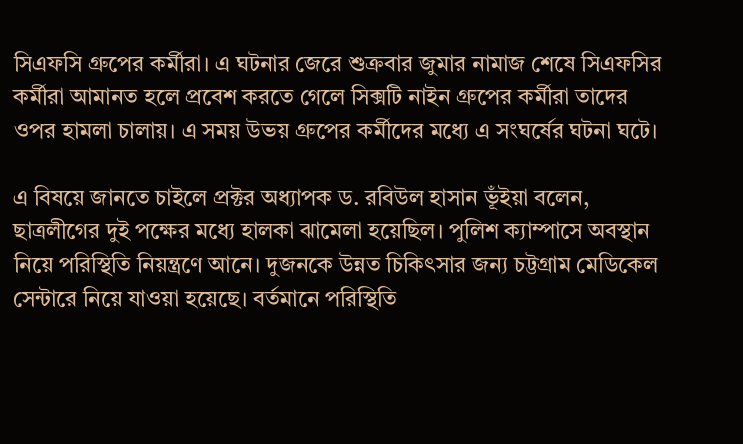সিএফসি গ্রুপের কর্মীরা। এ ঘটনার জেরে শুক্রবার জুমার নামাজ শেষে সিএফসির কর্মীরা আমানত হলে প্রবেশ করতে গেলে সিক্সটি নাইন গ্রুপের কর্মীরা তাদের ওপর হামলা চালায়। এ সময় উভয় গ্রুপের কর্মীদের মধ্যে এ সংঘর্ষের ঘটনা ঘটে।

এ বিষয়ে জানতে চাইলে প্রক্টর অধ্যাপক ড. রবিউল হাসান ভূঁইয়া বলেন, ছাত্রলীগের দুই পক্ষের মধ্যে হালকা ঝামেলা হয়েছিল। পুলিশ ক্যাম্পাসে অবস্থান নিয়ে পরিস্থিতি নিয়ন্ত্রণে আনে। দুজনকে উন্নত চিকিৎসার জন্য চট্টগ্রাম মেডিকেল সেন্টারে নিয়ে যাওয়া হয়েছে। বর্তমানে পরিস্থিতি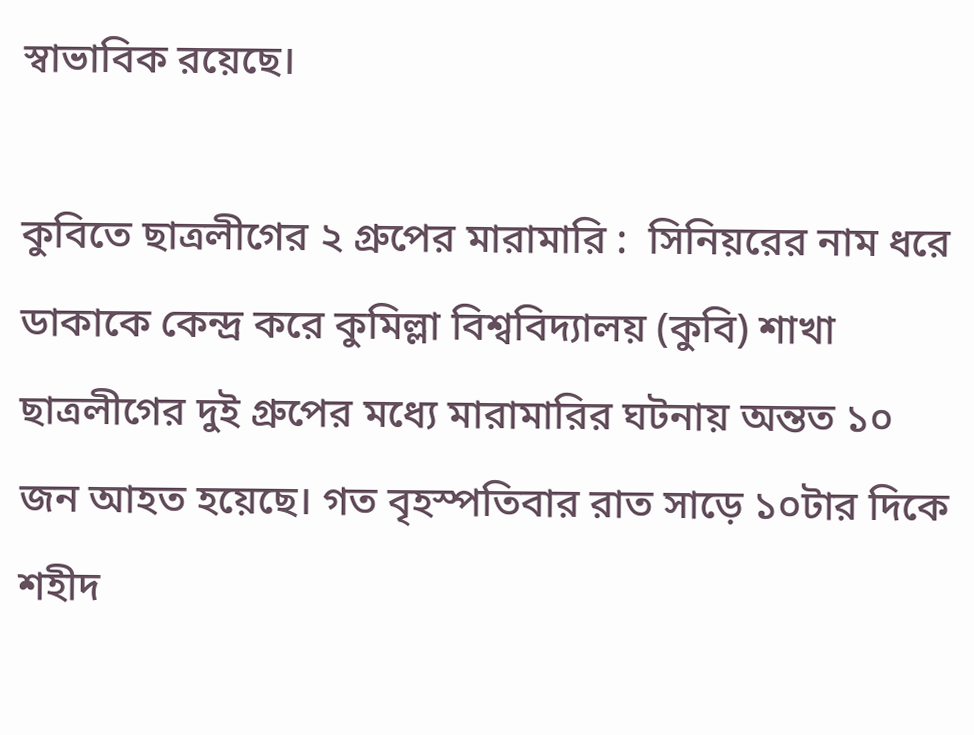স্বাভাবিক রয়েছে।

কুবিতে ছাত্রলীগের ২ গ্রুপের মারামারি :  সিনিয়রের নাম ধরে ডাকাকে কেন্দ্র করে কুমিল্লা বিশ্ববিদ্যালয় (কুবি) শাখা ছাত্রলীগের দুই গ্রুপের মধ্যে মারামারির ঘটনায় অন্তত ১০ জন আহত হয়েছে। গত বৃহস্পতিবার রাত সাড়ে ১০টার দিকে শহীদ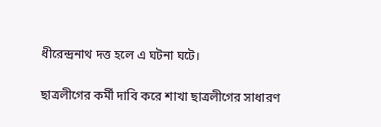ধীরেন্দ্রনাথ দত্ত হলে এ ঘটনা ঘটে।

ছাত্রলীগের কর্মী দাবি করে শাখা ছাত্রলীগের সাধারণ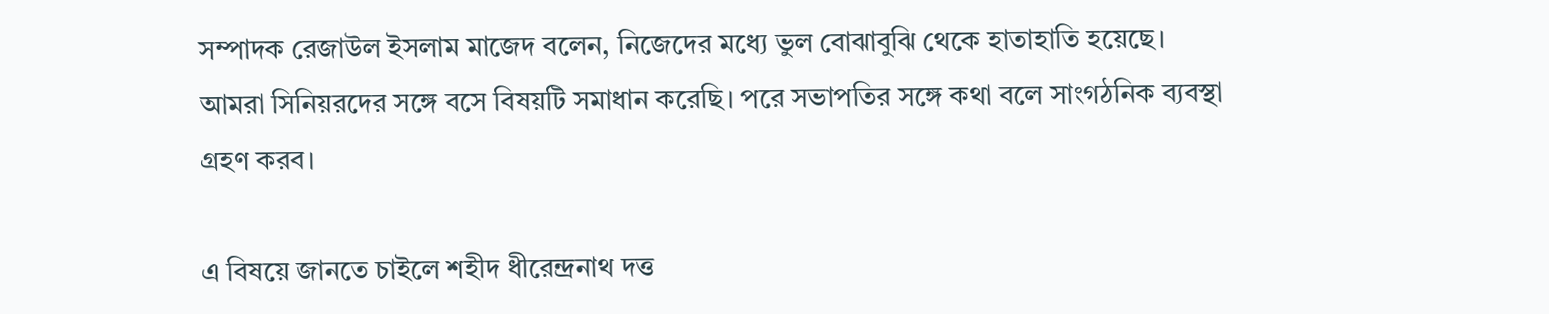সম্পাদক রেজাউল ইসলাম মাজেদ বলেন, নিজেদের মধ্যে ভুল বোঝাবুঝি থেকে হাতাহাতি হয়েছে। আমরা সিনিয়রদের সঙ্গে বসে বিষয়টি সমাধান করেছি। পরে সভাপতির সঙ্গে কথা বলে সাংগঠনিক ব্যবস্থা গ্রহণ করব।

এ বিষয়ে জানতে চাইলে শহীদ ধীরেন্দ্রনাথ দত্ত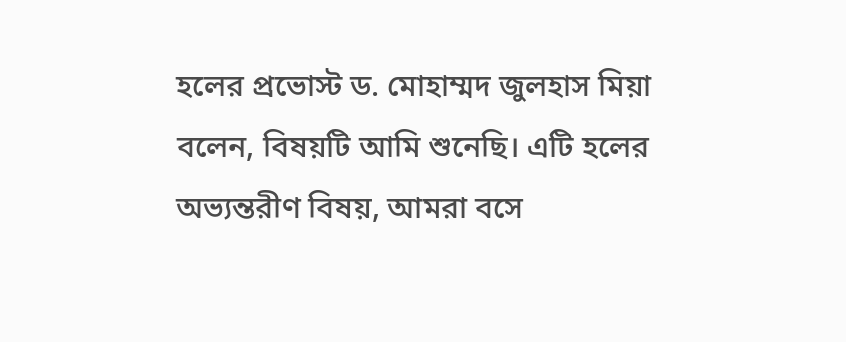হলের প্রভোস্ট ড. মোহাম্মদ জুলহাস মিয়া বলেন, বিষয়টি আমি শুনেছি। এটি হলের অভ্যন্তরীণ বিষয়, আমরা বসে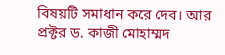বিষয়টি সমাধান করে দেব। আর প্রক্টর ড. কাজী মোহাম্মদ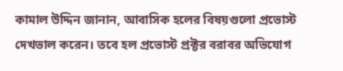কামাল উদ্দিন জানান, আবাসিক হলের বিষয়গুলো প্রভোস্ট দেখভাল করেন। তবে হল প্রভোস্ট প্রক্টর বরাবর অভিযোগ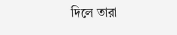দিলে তারা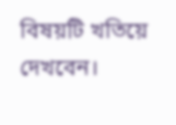বিষয়টি খতিয়ে দেখবেন।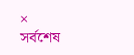×
সর্বশেষ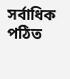সর্বাধিক পঠিত